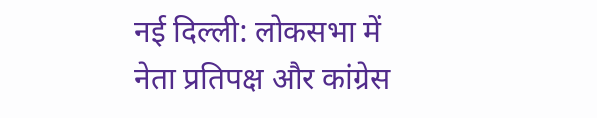नई दिल्ली: लोकसभा में नेता प्रतिपक्ष और कांग्रेस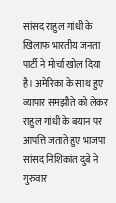सांसद राहुल गांधी के खिलाफ भारतीय जनता पार्टी ने मोर्चा खोल दिया है। अमेरिका के साथ हुए व्यापार समझौते को लेकर राहुल गांधी के बयान पर आपत्ति जताते हुए भाजपा सांसद निशिकांत दुबे ने गुरुवार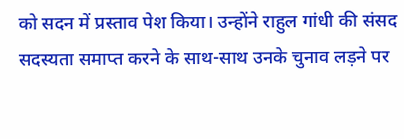को सदन में प्रस्ताव पेश किया। उन्होंने राहुल गांधी की संसद सदस्यता समाप्त करने के साथ-साथ उनके चुनाव लड़ने पर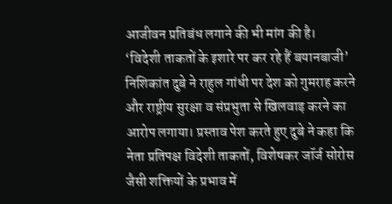आजीवन प्रतिबंध लगाने की भी मांग की है।
‘विदेशी ताकतों के इशारे पर कर रहे हैं बयानबाजी’
निशिकांत दुबे ने राहुल गांधी पर देश को गुमराह करने और राष्ट्रीय सुरक्षा व संप्रभुता से खिलवाड़ करने का आरोप लगाया। प्रस्ताव पेश करते हुए दुबे ने कहा कि नेता प्रतिपक्ष विदेशी ताकतों, विशेषकर जॉर्ज सोरोस जैसी शक्तियों के प्रभाव में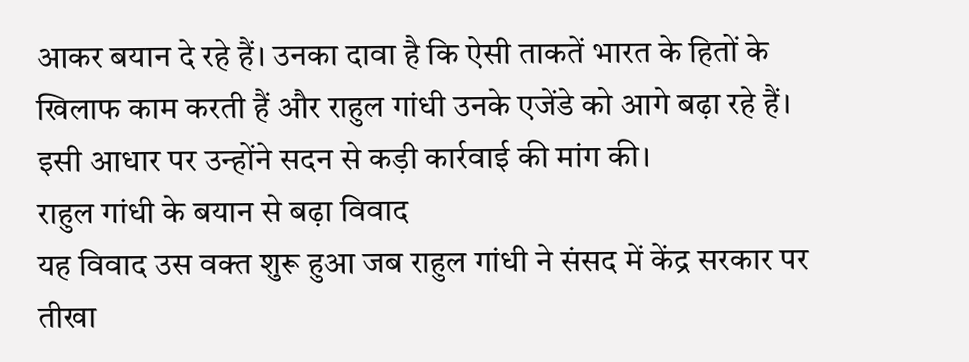आकर बयान दे रहे हैं। उनका दावा है कि ऐसी ताकतें भारत के हितों के खिलाफ काम करती हैं और राहुल गांधी उनके एजेंडे को आगे बढ़ा रहे हैं। इसी आधार पर उन्होंने सदन से कड़ी कार्रवाई की मांग की।
राहुल गांधी के बयान से बढ़ा विवाद
यह विवाद उस वक्त शुरू हुआ जब राहुल गांधी ने संसद में केंद्र सरकार पर तीखा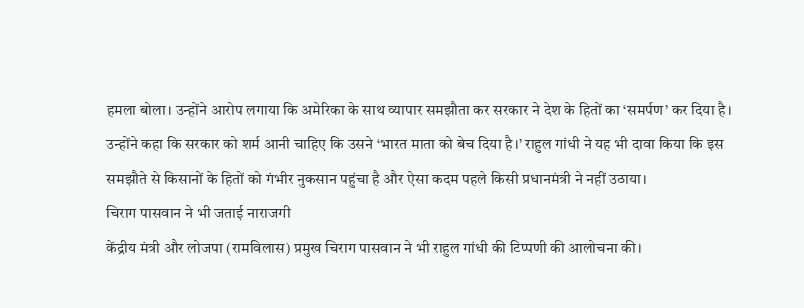हमला बोला। उन्होंने आरोप लगाया कि अमेरिका के साथ व्यापार समझौता कर सरकार ने देश के हितों का ‘समर्पण’ कर दिया है। उन्होंने कहा कि सरकार को शर्म आनी चाहिए कि उसने ‘भारत माता को बेच दिया है।’ राहुल गांधी ने यह भी दावा किया कि इस समझौते से किसानों के हितों को गंभीर नुकसान पहुंचा है और ऐसा कदम पहले किसी प्रधानमंत्री ने नहीं उठाया।
चिराग पासवान ने भी जताई नाराजगी
केंद्रीय मंत्री और लोजपा (रामविलास) प्रमुख चिराग पासवान ने भी राहुल गांधी की टिप्पणी की आलोचना की।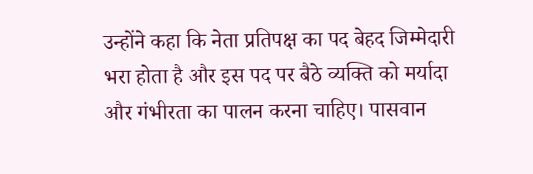उन्होंने कहा कि नेता प्रतिपक्ष का पद बेहद जिम्मेदारी भरा होता है और इस पद पर बैठे व्यक्ति को मर्यादा और गंभीरता का पालन करना चाहिए। पासवान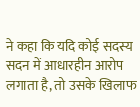ने कहा कि यदि कोई सदस्य सदन में आधारहीन आरोप लगाता है, तो उसके खिलाफ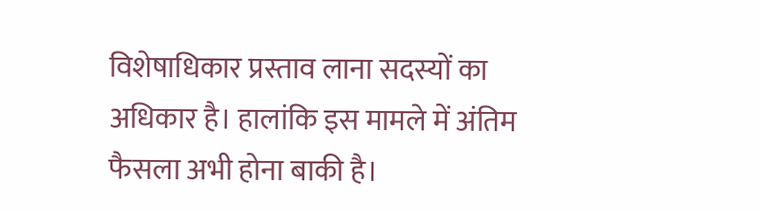विशेषाधिकार प्रस्ताव लाना सदस्यों का अधिकार है। हालांकि इस मामले में अंतिम फैसला अभी होना बाकी है।